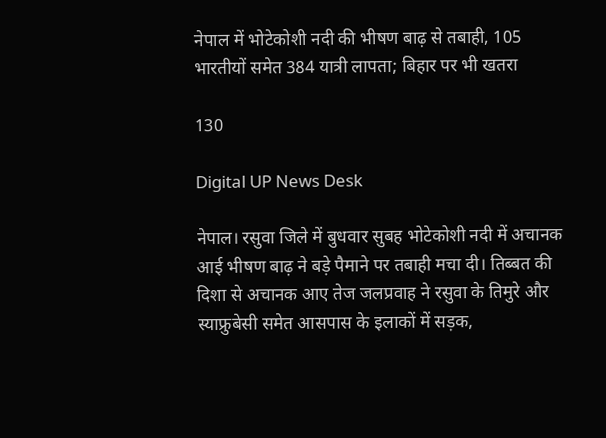नेपाल में भोटेकोशी नदी की भीषण बाढ़ से तबाही, 105 भारतीयों समेत 384 यात्री लापता; बिहार पर भी खतरा

130

Digital UP News Desk

नेपाल। रसुवा जिले में बुधवार सुबह भोटेकोशी नदी में अचानक आई भीषण बाढ़ ने बड़े पैमाने पर तबाही मचा दी। तिब्बत की दिशा से अचानक आए तेज जलप्रवाह ने रसुवा के तिमुरे और स्याफ्रुबेसी समेत आसपास के इलाकों में सड़क,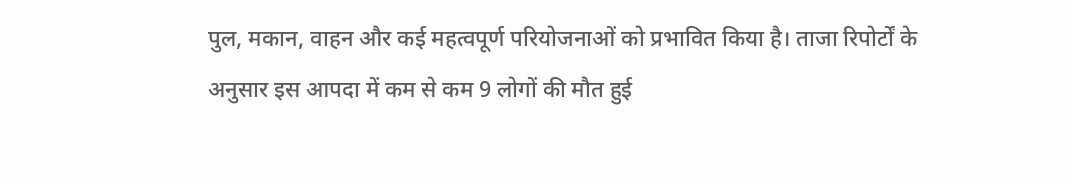पुल, मकान, वाहन और कई महत्वपूर्ण परियोजनाओं को प्रभावित किया है। ताजा रिपोर्टों के अनुसार इस आपदा में कम से कम 9 लोगों की मौत हुई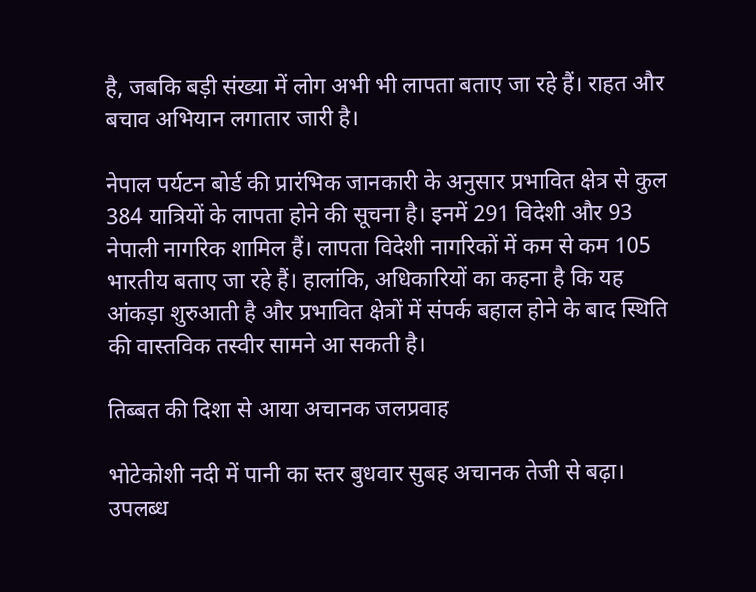है, जबकि बड़ी संख्या में लोग अभी भी लापता बताए जा रहे हैं। राहत और बचाव अभियान लगातार जारी है।

नेपाल पर्यटन बोर्ड की प्रारंभिक जानकारी के अनुसार प्रभावित क्षेत्र से कुल 384 यात्रियों के लापता होने की सूचना है। इनमें 291 विदेशी और 93 नेपाली नागरिक शामिल हैं। लापता विदेशी नागरिकों में कम से कम 105 भारतीय बताए जा रहे हैं। हालांकि, अधिकारियों का कहना है कि यह आंकड़ा शुरुआती है और प्रभावित क्षेत्रों में संपर्क बहाल होने के बाद स्थिति की वास्तविक तस्वीर सामने आ सकती है।

तिब्बत की दिशा से आया अचानक जलप्रवाह

भोटेकोशी नदी में पानी का स्तर बुधवार सुबह अचानक तेजी से बढ़ा। उपलब्ध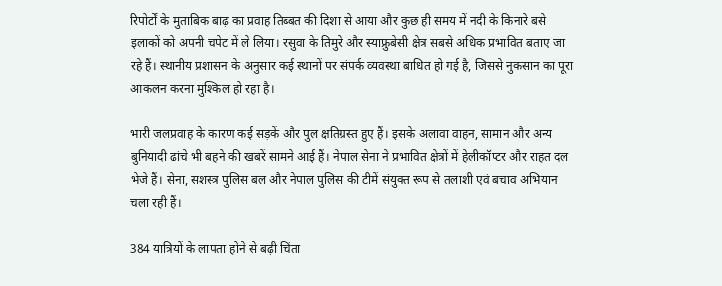रिपोर्टों के मुताबिक बाढ़ का प्रवाह तिब्बत की दिशा से आया और कुछ ही समय में नदी के किनारे बसे इलाकों को अपनी चपेट में ले लिया। रसुवा के तिमुरे और स्याफ्रुबेसी क्षेत्र सबसे अधिक प्रभावित बताए जा रहे हैं। स्थानीय प्रशासन के अनुसार कई स्थानों पर संपर्क व्यवस्था बाधित हो गई है, जिससे नुकसान का पूरा आकलन करना मुश्किल हो रहा है।

भारी जलप्रवाह के कारण कई सड़कें और पुल क्षतिग्रस्त हुए हैं। इसके अलावा वाहन, सामान और अन्य बुनियादी ढांचे भी बहने की खबरें सामने आई हैं। नेपाल सेना ने प्रभावित क्षेत्रों में हेलीकॉप्टर और राहत दल भेजे हैं। सेना, सशस्त्र पुलिस बल और नेपाल पुलिस की टीमें संयुक्त रूप से तलाशी एवं बचाव अभियान चला रही हैं।

384 यात्रियों के लापता होने से बढ़ी चिंता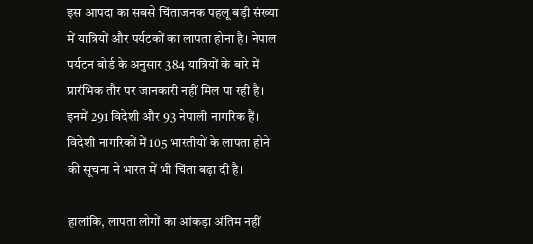इस आपदा का सबसे चिंताजनक पहलू बड़ी संख्या में यात्रियों और पर्यटकों का लापता होना है। नेपाल पर्यटन बोर्ड के अनुसार 384 यात्रियों के बारे में प्रारंभिक तौर पर जानकारी नहीं मिल पा रही है। इनमें 291 विदेशी और 93 नेपाली नागरिक हैं। विदेशी नागरिकों में 105 भारतीयों के लापता होने की सूचना ने भारत में भी चिंता बढ़ा दी है।

हालांकि, लापता लोगों का आंकड़ा अंतिम नहीं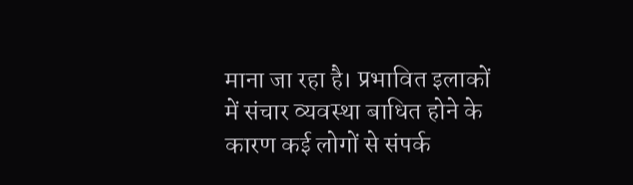माना जा रहा है। प्रभावित इलाकों में संचार व्यवस्था बाधित होने के कारण कई लोगों से संपर्क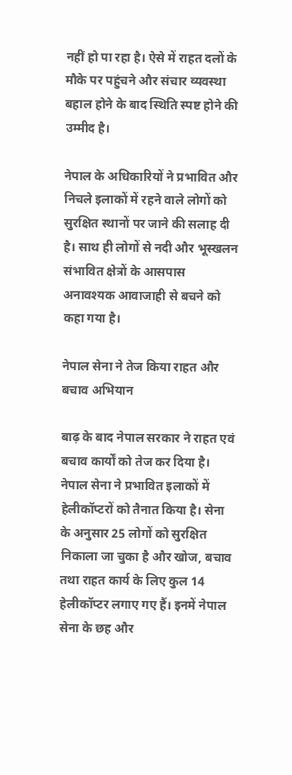नहीं हो पा रहा है। ऐसे में राहत दलों के मौके पर पहुंचने और संचार व्यवस्था बहाल होने के बाद स्थिति स्पष्ट होने की उम्मीद है।

नेपाल के अधिकारियों ने प्रभावित और निचले इलाकों में रहने वाले लोगों को सुरक्षित स्थानों पर जाने की सलाह दी है। साथ ही लोगों से नदी और भूस्खलन संभावित क्षेत्रों के आसपास अनावश्यक आवाजाही से बचने को कहा गया है।

नेपाल सेना ने तेज किया राहत और बचाव अभियान

बाढ़ के बाद नेपाल सरकार ने राहत एवं बचाव कार्यों को तेज कर दिया है। नेपाल सेना ने प्रभावित इलाकों में हेलीकॉप्टरों को तैनात किया है। सेना के अनुसार 25 लोगों को सुरक्षित निकाला जा चुका है और खोज, बचाव तथा राहत कार्य के लिए कुल 14 हेलीकॉप्टर लगाए गए हैं। इनमें नेपाल सेना के छह और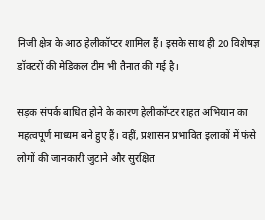निजी क्षेत्र के आठ हेलीकॉप्टर शामिल हैं। इसके साथ ही 20 विशेषज्ञ डॉक्टरों की मेडिकल टीम भी तैनात की गई है।

सड़क संपर्क बाधित होने के कारण हेलीकॉप्टर राहत अभियान का महत्वपूर्ण माध्यम बने हुए हैं। वहीं, प्रशासन प्रभावित इलाकों में फंसे लोगों की जानकारी जुटाने और सुरक्षित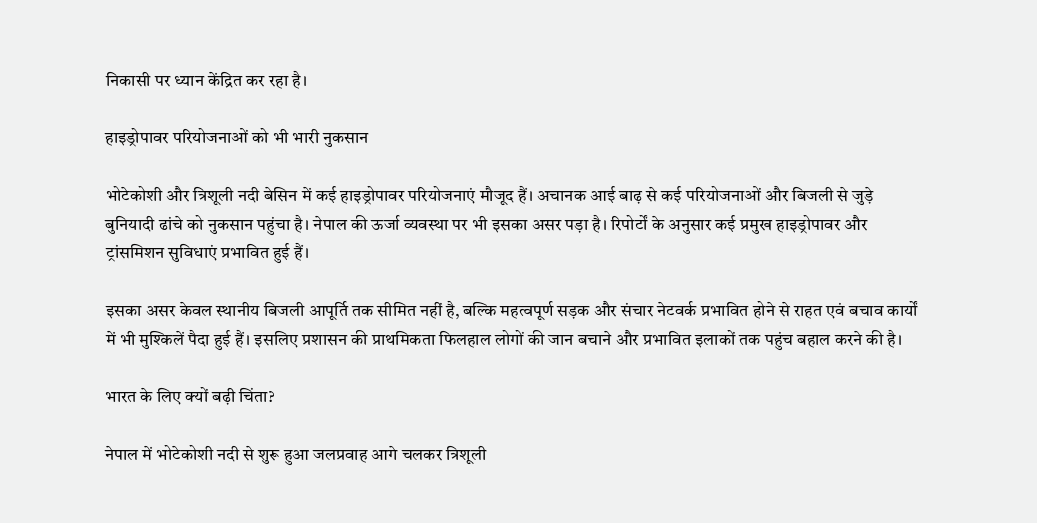निकासी पर ध्यान केंद्रित कर रहा है।

हाइड्रोपावर परियोजनाओं को भी भारी नुकसान

भोटेकोशी और त्रिशूली नदी बेसिन में कई हाइड्रोपावर परियोजनाएं मौजूद हैं। अचानक आई बाढ़ से कई परियोजनाओं और बिजली से जुड़े बुनियादी ढांचे को नुकसान पहुंचा है। नेपाल की ऊर्जा व्यवस्था पर भी इसका असर पड़ा है। रिपोर्टों के अनुसार कई प्रमुख हाइड्रोपावर और ट्रांसमिशन सुविधाएं प्रभावित हुई हैं।

इसका असर केवल स्थानीय बिजली आपूर्ति तक सीमित नहीं है, बल्कि महत्वपूर्ण सड़क और संचार नेटवर्क प्रभावित होने से राहत एवं बचाव कार्यों में भी मुश्किलें पैदा हुई हैं। इसलिए प्रशासन की प्राथमिकता फिलहाल लोगों की जान बचाने और प्रभावित इलाकों तक पहुंच बहाल करने की है।

भारत के लिए क्यों बढ़ी चिंता?

नेपाल में भोटेकोशी नदी से शुरू हुआ जलप्रवाह आगे चलकर त्रिशूली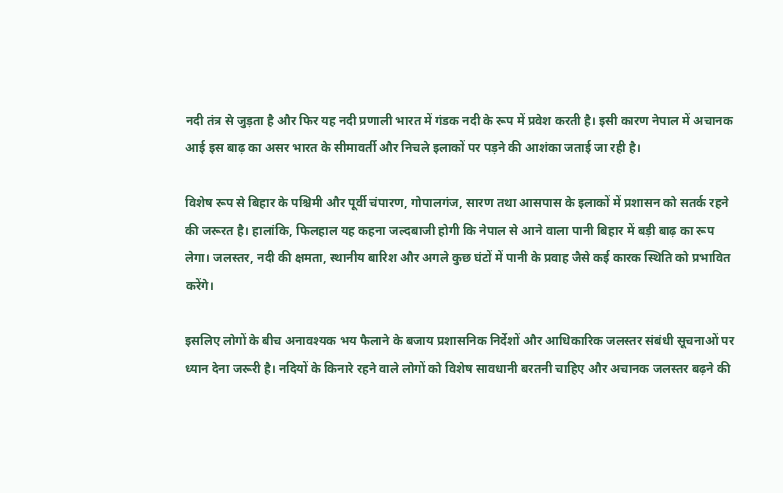नदी तंत्र से जुड़ता है और फिर यह नदी प्रणाली भारत में गंडक नदी के रूप में प्रवेश करती है। इसी कारण नेपाल में अचानक आई इस बाढ़ का असर भारत के सीमावर्ती और निचले इलाकों पर पड़ने की आशंका जताई जा रही है।

विशेष रूप से बिहार के पश्चिमी और पूर्वी चंपारण, गोपालगंज, सारण तथा आसपास के इलाकों में प्रशासन को सतर्क रहने की जरूरत है। हालांकि, फिलहाल यह कहना जल्दबाजी होगी कि नेपाल से आने वाला पानी बिहार में बड़ी बाढ़ का रूप लेगा। जलस्तर, नदी की क्षमता, स्थानीय बारिश और अगले कुछ घंटों में पानी के प्रवाह जैसे कई कारक स्थिति को प्रभावित करेंगे।

इसलिए लोगों के बीच अनावश्यक भय फैलाने के बजाय प्रशासनिक निर्देशों और आधिकारिक जलस्तर संबंधी सूचनाओं पर ध्यान देना जरूरी है। नदियों के किनारे रहने वाले लोगों को विशेष सावधानी बरतनी चाहिए और अचानक जलस्तर बढ़ने की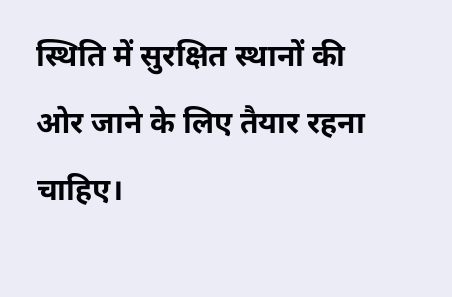स्थिति में सुरक्षित स्थानों की ओर जाने के लिए तैयार रहना चाहिए।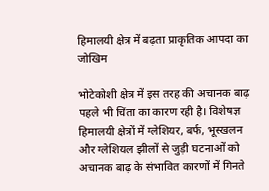हिमालयी क्षेत्र में बढ़ता प्राकृतिक आपदा का जोखिम

भोटेकोशी क्षेत्र में इस तरह की अचानक बाढ़ पहले भी चिंता का कारण रही है। विशेषज्ञ हिमालयी क्षेत्रों में ग्लेशियर, बर्फ, भूस्खलन और ग्लेशियल झीलों से जुड़ी घटनाओं को अचानक बाढ़ के संभावित कारणों में गिनते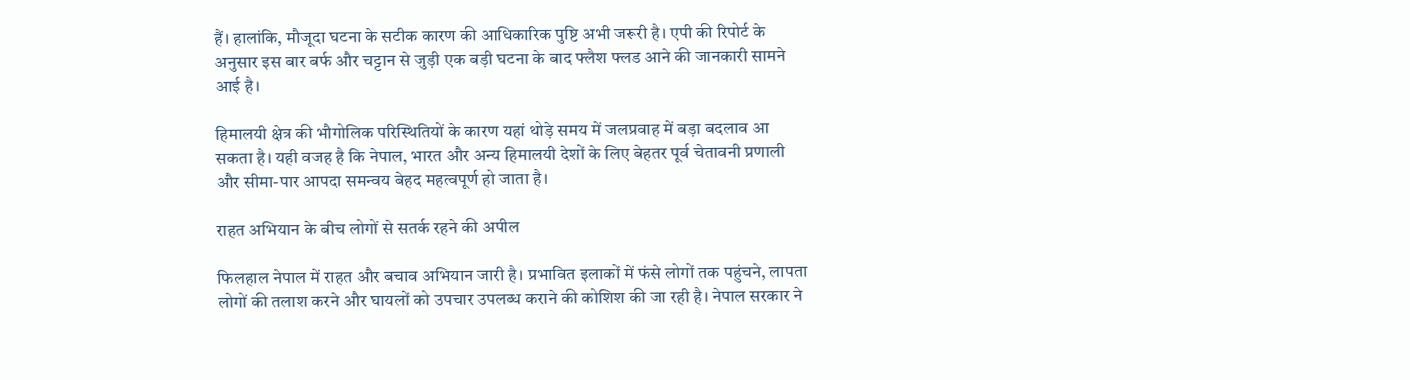हैं। हालांकि, मौजूदा घटना के सटीक कारण की आधिकारिक पुष्टि अभी जरूरी है। एपी की रिपोर्ट के अनुसार इस बार बर्फ और चट्टान से जुड़ी एक बड़ी घटना के बाद फ्लैश फ्लड आने की जानकारी सामने आई है।

हिमालयी क्षेत्र की भौगोलिक परिस्थितियों के कारण यहां थोड़े समय में जलप्रवाह में बड़ा बदलाव आ सकता है। यही वजह है कि नेपाल, भारत और अन्य हिमालयी देशों के लिए बेहतर पूर्व चेतावनी प्रणाली और सीमा-पार आपदा समन्वय बेहद महत्वपूर्ण हो जाता है।

राहत अभियान के बीच लोगों से सतर्क रहने की अपील

फिलहाल नेपाल में राहत और बचाव अभियान जारी है। प्रभावित इलाकों में फंसे लोगों तक पहुंचने, लापता लोगों की तलाश करने और घायलों को उपचार उपलब्ध कराने की कोशिश की जा रही है। नेपाल सरकार ने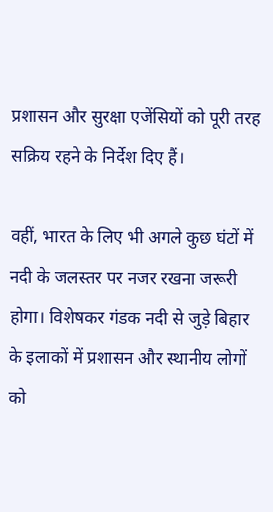प्रशासन और सुरक्षा एजेंसियों को पूरी तरह सक्रिय रहने के निर्देश दिए हैं।

वहीं, भारत के लिए भी अगले कुछ घंटों में नदी के जलस्तर पर नजर रखना जरूरी होगा। विशेषकर गंडक नदी से जुड़े बिहार के इलाकों में प्रशासन और स्थानीय लोगों को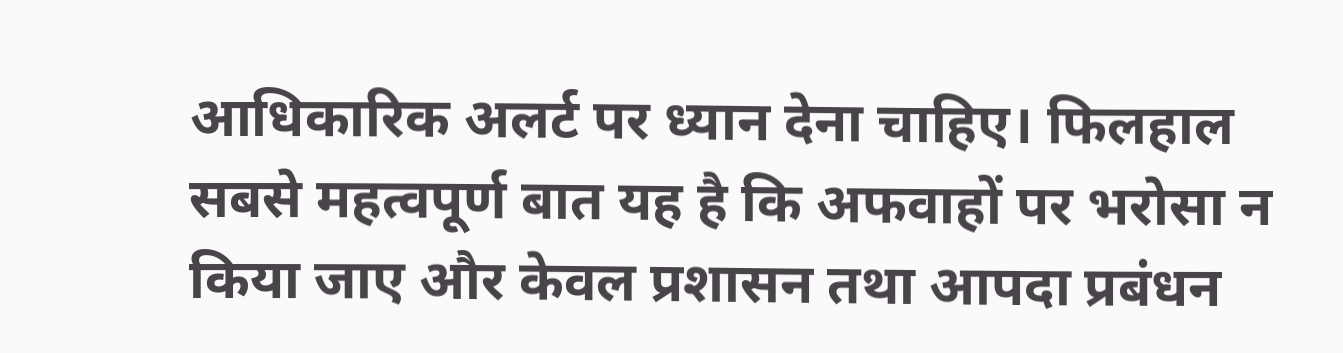आधिकारिक अलर्ट पर ध्यान देना चाहिए। फिलहाल सबसे महत्वपूर्ण बात यह है कि अफवाहों पर भरोसा न किया जाए और केवल प्रशासन तथा आपदा प्रबंधन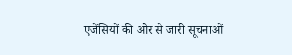एजेंसियों की ओर से जारी सूचनाओं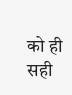को ही सही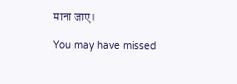माना जाए।

You may have missed